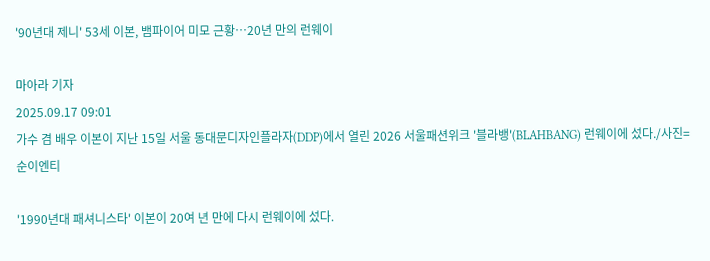'90년대 제니' 53세 이본, 뱀파이어 미모 근황…20년 만의 런웨이

마아라 기자
2025.09.17 09:01
가수 겸 배우 이본이 지난 15일 서울 동대문디자인플라자(DDP)에서 열린 2026 서울패션위크 '블라뱅'(BLAHBANG) 런웨이에 섰다./사진=순이엔티

'1990년대 패셔니스타' 이본이 20여 년 만에 다시 런웨이에 섰다.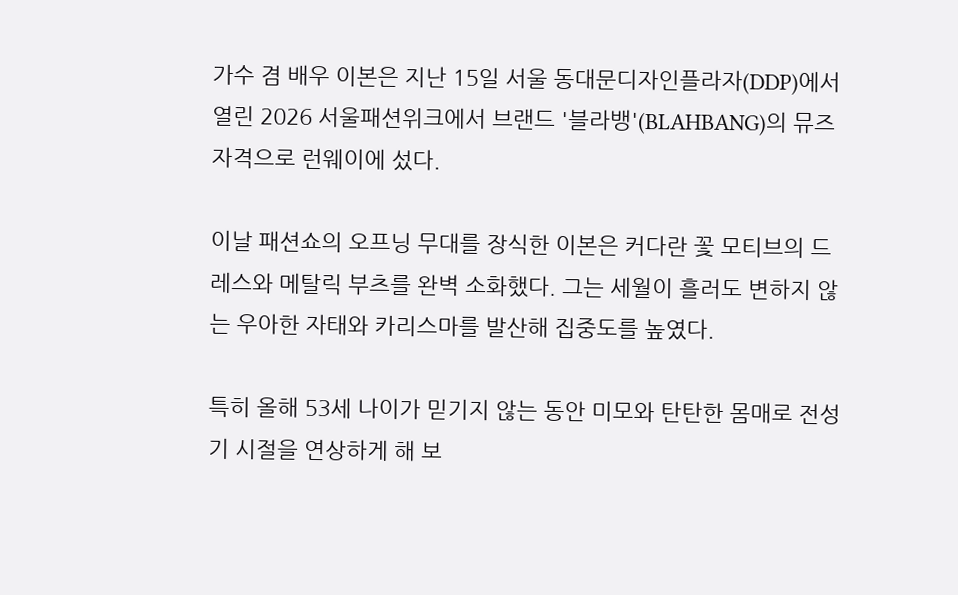가수 겸 배우 이본은 지난 15일 서울 동대문디자인플라자(DDP)에서 열린 2026 서울패션위크에서 브랜드 '블라뱅'(BLAHBANG)의 뮤즈 자격으로 런웨이에 섰다.

이날 패션쇼의 오프닝 무대를 장식한 이본은 커다란 꽃 모티브의 드레스와 메탈릭 부츠를 완벽 소화했다. 그는 세월이 흘러도 변하지 않는 우아한 자태와 카리스마를 발산해 집중도를 높였다.

특히 올해 53세 나이가 믿기지 않는 동안 미모와 탄탄한 몸매로 전성기 시절을 연상하게 해 보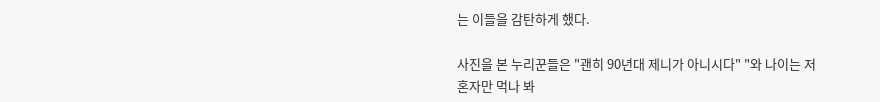는 이들을 감탄하게 했다.

사진을 본 누리꾼들은 "괜히 90년대 제니가 아니시다" "와 나이는 저 혼자만 먹나 봐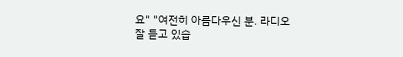요" "여전히 아름다우신 분. 라디오 잘 듣고 있습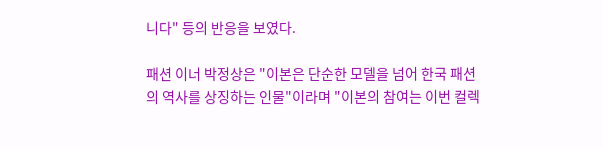니다" 등의 반응을 보였다.

패션 이너 박정상은 "이본은 단순한 모델을 넘어 한국 패션의 역사를 상징하는 인물"이라며 "이본의 참여는 이번 컬렉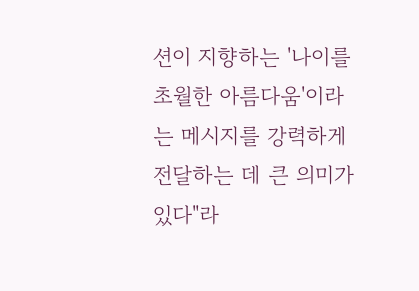션이 지향하는 '나이를 초월한 아름다움'이라는 메시지를 강력하게 전달하는 데 큰 의미가 있다"라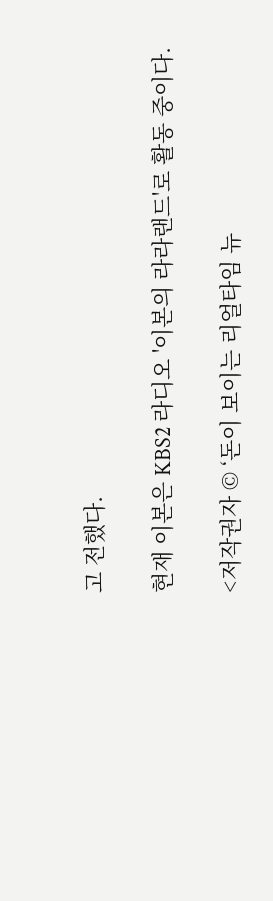고 전했다.

현재 이본은 KBS2 라디오 '이본의 라라랜드'로 활동 중이다.

<저작권자 © ‘돈이 보이는 리얼타임 뉴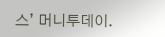스’ 머니투데이.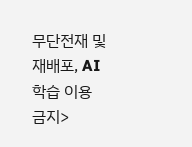무단전재 및 재배포, AI학습 이용 금지>